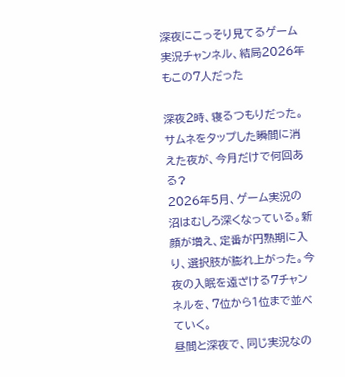深夜にこっそり見てるゲーム実況チャンネル、結局2026年もこの7人だった

深夜2時、寝るつもりだった。サムネをタップした瞬間に消えた夜が、今月だけで何回ある?
2026年5月、ゲーム実況の沼はむしろ深くなっている。新顔が増え、定番が円熟期に入り、選択肢が膨れ上がった。今夜の入眠を遠ざける7チャンネルを、7位から1位まで並べていく。
昼間と深夜で、同じ実況なの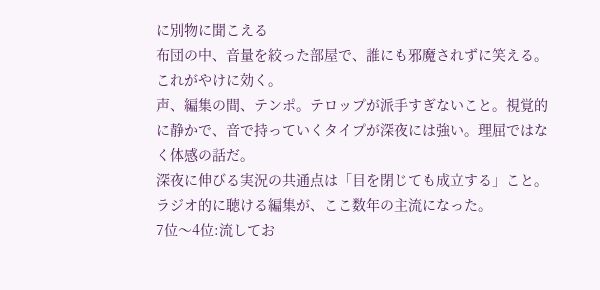に別物に聞こえる
布団の中、音量を絞った部屋で、誰にも邪魔されずに笑える。これがやけに効く。
声、編集の間、テンポ。テロップが派手すぎないこと。視覚的に静かで、音で持っていくタイプが深夜には強い。理屈ではなく体感の話だ。
深夜に伸びる実況の共通点は「目を閉じても成立する」こと。ラジオ的に聴ける編集が、ここ数年の主流になった。
7位〜4位:流してお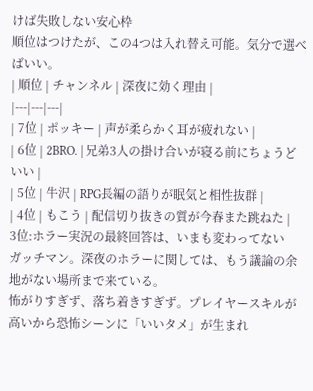けば失敗しない安心枠
順位はつけたが、この4つは入れ替え可能。気分で選べばいい。
| 順位 | チャンネル | 深夜に効く理由 |
|---|---|---|
| 7位 | ポッキー | 声が柔らかく耳が疲れない |
| 6位 | 2BRO. | 兄弟3人の掛け合いが寝る前にちょうどいい |
| 5位 | 牛沢 | RPG長編の語りが眠気と相性抜群 |
| 4位 | もこう | 配信切り抜きの質が今春また跳ねた |
3位:ホラー実況の最終回答は、いまも変わってない
ガッチマン。深夜のホラーに関しては、もう議論の余地がない場所まで来ている。
怖がりすぎず、落ち着きすぎず。プレイヤースキルが高いから恐怖シーンに「いいタメ」が生まれ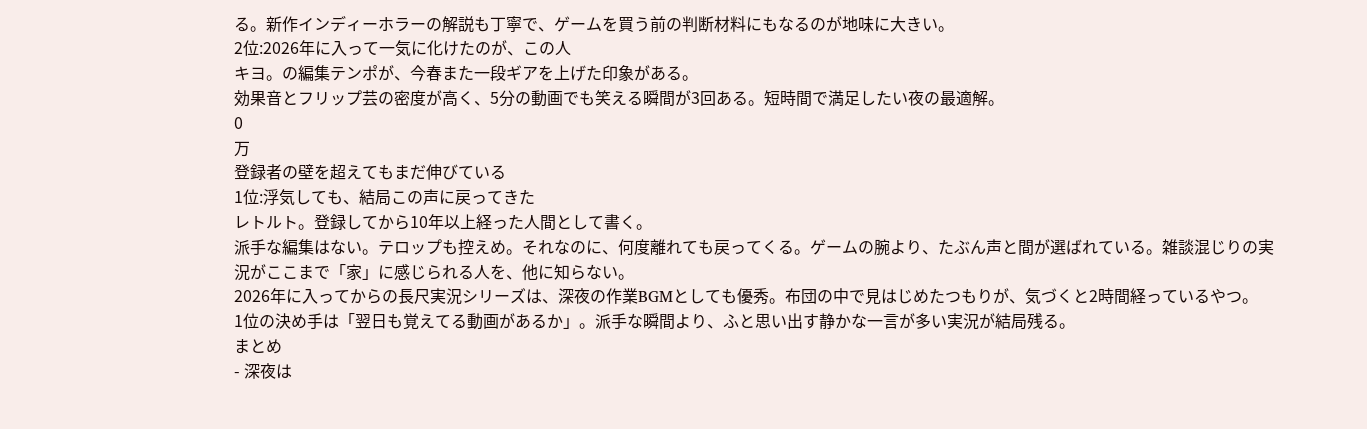る。新作インディーホラーの解説も丁寧で、ゲームを買う前の判断材料にもなるのが地味に大きい。
2位:2026年に入って一気に化けたのが、この人
キヨ。の編集テンポが、今春また一段ギアを上げた印象がある。
効果音とフリップ芸の密度が高く、5分の動画でも笑える瞬間が3回ある。短時間で満足したい夜の最適解。
0
万
登録者の壁を超えてもまだ伸びている
1位:浮気しても、結局この声に戻ってきた
レトルト。登録してから10年以上経った人間として書く。
派手な編集はない。テロップも控えめ。それなのに、何度離れても戻ってくる。ゲームの腕より、たぶん声と間が選ばれている。雑談混じりの実況がここまで「家」に感じられる人を、他に知らない。
2026年に入ってからの長尺実況シリーズは、深夜の作業BGMとしても優秀。布団の中で見はじめたつもりが、気づくと2時間経っているやつ。
1位の決め手は「翌日も覚えてる動画があるか」。派手な瞬間より、ふと思い出す静かな一言が多い実況が結局残る。
まとめ
- 深夜は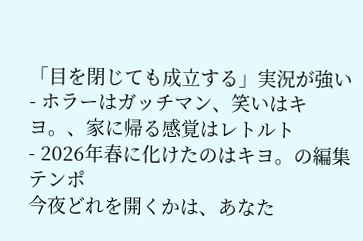「目を閉じても成立する」実況が強い
- ホラーはガッチマン、笑いはキヨ。、家に帰る感覚はレトルト
- 2026年春に化けたのはキヨ。の編集テンポ
今夜どれを開くかは、あなた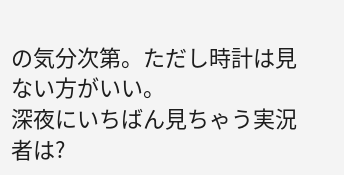の気分次第。ただし時計は見ない方がいい。
深夜にいちばん見ちゃう実況者は?